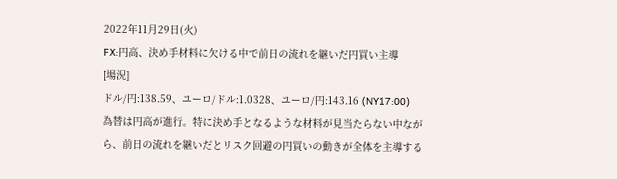2022年11月29日(火)
FX:円高、決め手材料に欠ける中で前日の流れを継いだ円買い主導
[場況]
ドル/円:138.59、ユーロ/ドル:1.0328、ユーロ/円:143.16 (NY17:00)
為替は円高が進行。特に決め手となるような材料が見当たらない中ながら、前日の流れを継いだとリスク回避の円買いの動きが全体を主導する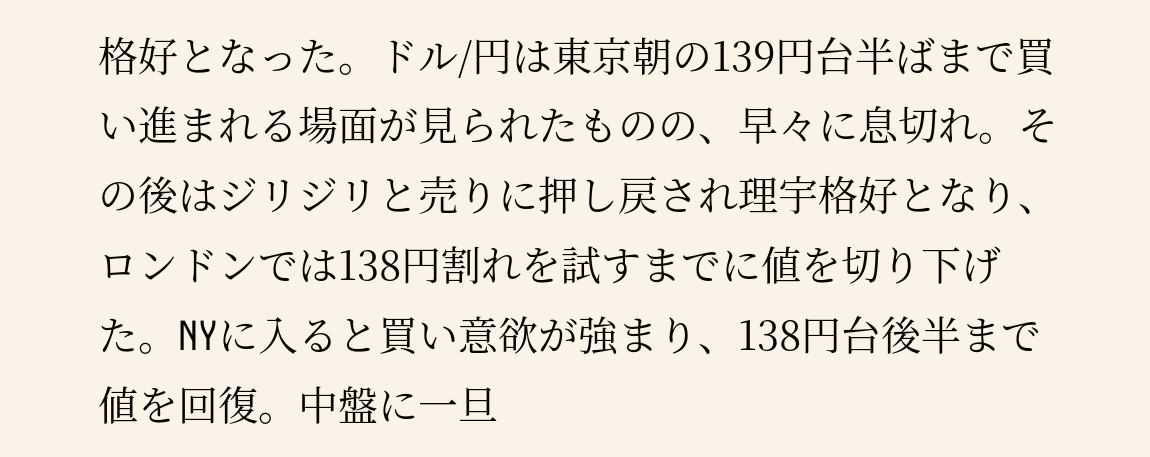格好となった。ドル/円は東京朝の139円台半ばまで買い進まれる場面が見られたものの、早々に息切れ。その後はジリジリと売りに押し戻され理宇格好となり、ロンドンでは138円割れを試すまでに値を切り下げた。NYに入ると買い意欲が強まり、138円台後半まで値を回復。中盤に一旦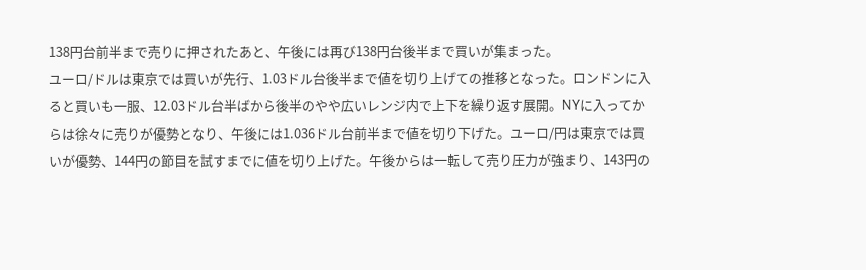138円台前半まで売りに押されたあと、午後には再び138円台後半まで買いが集まった。
ユーロ/ドルは東京では買いが先行、1.03ドル台後半まで値を切り上げての推移となった。ロンドンに入ると買いも一服、12.03ドル台半ばから後半のやや広いレンジ内で上下を繰り返す展開。NYに入ってからは徐々に売りが優勢となり、午後には1.036ドル台前半まで値を切り下げた。ユーロ/円は東京では買いが優勢、144円の節目を試すまでに値を切り上げた。午後からは一転して売り圧力が強まり、143円の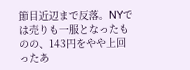節目近辺まで反落。NYでは売りも一服となったものの、143円をやや上回ったあ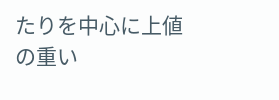たりを中心に上値の重い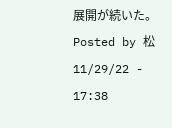展開が続いた。
Posted by 松 11/29/22 - 17:38